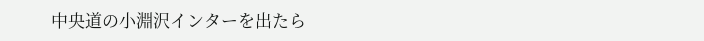中央道の小淵沢インターを出たら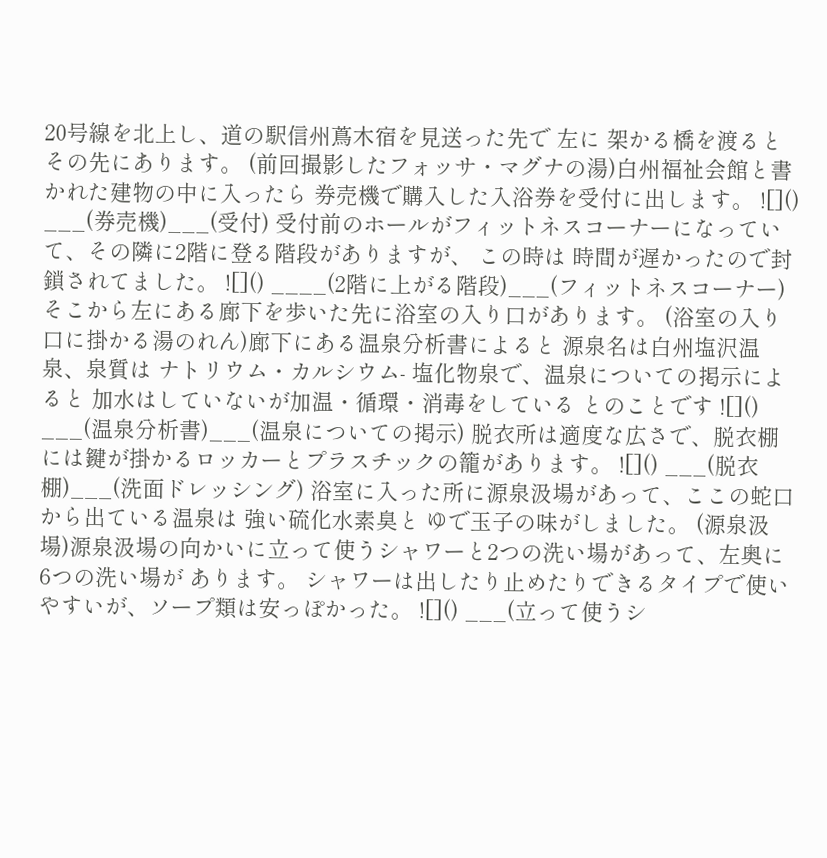20号線を北上し、道の駅信州蔦木宿を見送った先で 左に 架かる橋を渡ると その先にあります。 (前回撮影したフォッサ・マグナの湯)白州福祉会館と書かれた建物の中に入ったら 券売機で購入した入浴券を受付に出します。 ![]() ___(券売機)___(受付) 受付前のホールがフィットネスコーナーになっていて、その隣に2階に登る階段がありますが、 この時は 時間が遅かったので封鎖されてました。 ![]() ____(2階に上がる階段)___(フィットネスコーナー) そこから左にある廊下を歩いた先に浴室の入り口があります。 (浴室の入り口に掛かる湯のれん)廊下にある温泉分析書によると 源泉名は白州塩沢温泉、泉質は ナトリウム・カルシウム- 塩化物泉で、温泉についての掲示によると 加水はしていないが加温・循環・消毒をしている とのことです ![]() ___(温泉分析書)___(温泉についての掲示) 脱衣所は適度な広さで、脱衣棚には鍵が掛かるロッカーとプラスチックの籠があります。 ![]() ___(脱衣棚)___(洗面ドレッシング) 浴室に入った所に源泉汲場があって、ここの蛇口から出ている温泉は 強い硫化水素臭と ゆで玉子の味がしました。 (源泉汲場)源泉汲場の向かいに立って使うシャワーと2つの洗い場があって、左奥に 6つの洗い場が あります。 シャワーは出したり止めたりできるタイプで使いやすいが、ソープ類は安っぽかった。 ![]() ___(立って使うシ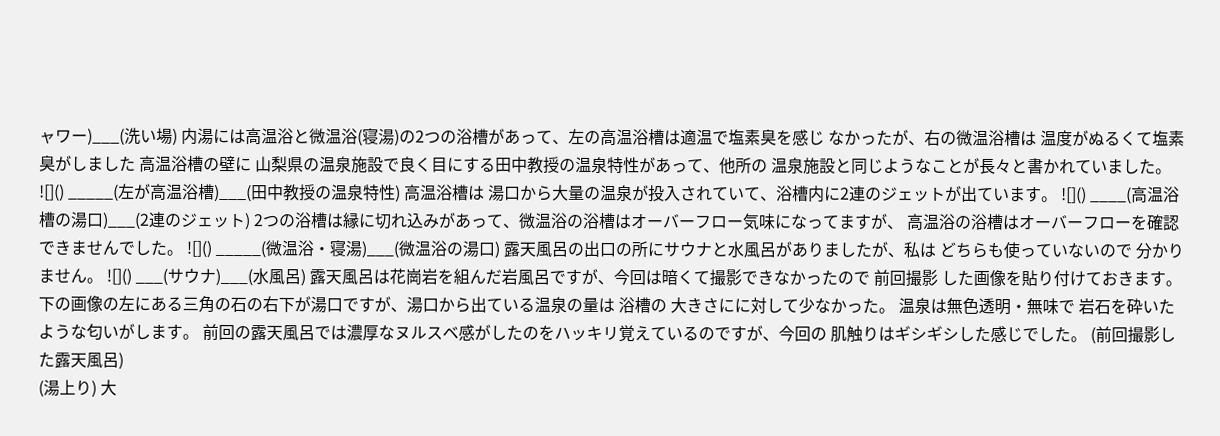ャワー)___(洗い場) 内湯には高温浴と微温浴(寝湯)の2つの浴槽があって、左の高温浴槽は適温で塩素臭を感じ なかったが、右の微温浴槽は 温度がぬるくて塩素臭がしました 高温浴槽の壁に 山梨県の温泉施設で良く目にする田中教授の温泉特性があって、他所の 温泉施設と同じようなことが長々と書かれていました。 ![]() _____(左が高温浴槽)___(田中教授の温泉特性) 高温浴槽は 湯口から大量の温泉が投入されていて、浴槽内に2連のジェットが出ています。 ![]() ____(高温浴槽の湯口)___(2連のジェット) 2つの浴槽は縁に切れ込みがあって、微温浴の浴槽はオーバーフロー気味になってますが、 高温浴の浴槽はオーバーフローを確認できませんでした。 ![]() _____(微温浴・寝湯)___(微温浴の湯口) 露天風呂の出口の所にサウナと水風呂がありましたが、私は どちらも使っていないので 分かりません。 ![]() ___(サウナ)___(水風呂) 露天風呂は花崗岩を組んだ岩風呂ですが、今回は暗くて撮影できなかったので 前回撮影 した画像を貼り付けておきます。 下の画像の左にある三角の石の右下が湯口ですが、湯口から出ている温泉の量は 浴槽の 大きさにに対して少なかった。 温泉は無色透明・無味で 岩石を砕いたような匂いがします。 前回の露天風呂では濃厚なヌルスベ感がしたのをハッキリ覚えているのですが、今回の 肌触りはギシギシした感じでした。 (前回撮影した露天風呂)
(湯上り) 大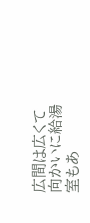広間は広くて 向かいに給湯室もあ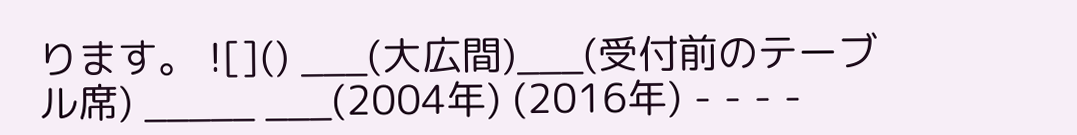ります。 ![]() ___(大広間)___(受付前のテーブル席) _____ ___(2004年) (2016年) - - - -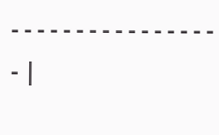- - - - - - - - - - - - - - - - - |